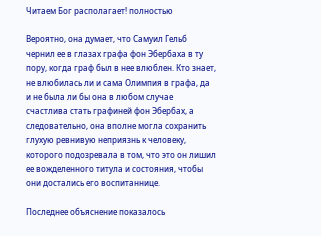Читаем Бог располагает! полностью

Вероятно, она думает, что Самуил Гельб чернил ее в глазах графа фон Эбербаха в ту пору, когда граф был в нее влюблен. Кто знает, не влюбилась ли и сама Олимпия в графа, да и не была ли бы она в любом случае счастлива стать графиней фон Эбербах, а следовательно, она вполне могла сохранить глухую ревнивую неприязнь к человеку, которого подозревала в том, что это он лишил ее вожделенного титула и состояния, чтобы они достались его воспитаннице.

Последнее объяснение показалось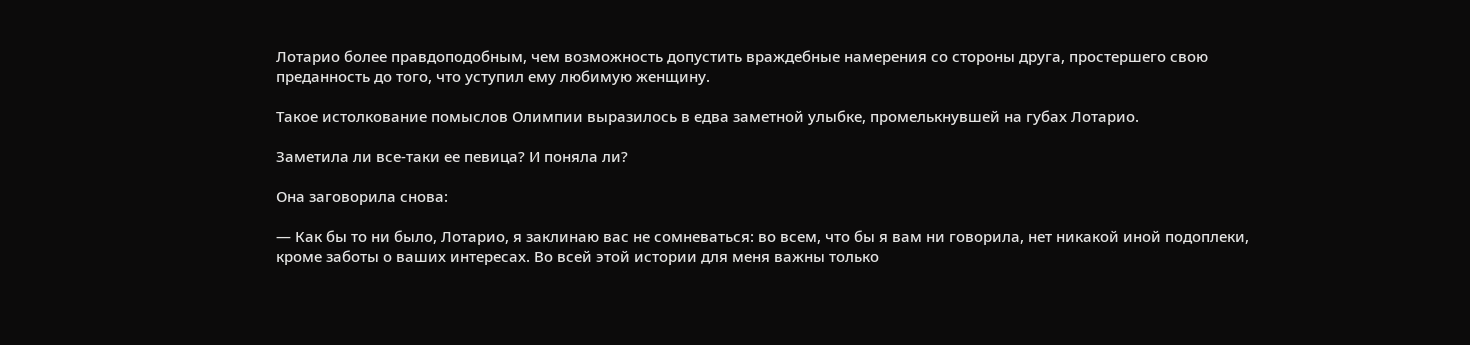Лотарио более правдоподобным, чем возможность допустить враждебные намерения со стороны друга, простершего свою преданность до того, что уступил ему любимую женщину.

Такое истолкование помыслов Олимпии выразилось в едва заметной улыбке, промелькнувшей на губах Лотарио.

Заметила ли все-таки ее певица? И поняла ли?

Она заговорила снова:

— Как бы то ни было, Лотарио, я заклинаю вас не сомневаться: во всем, что бы я вам ни говорила, нет никакой иной подоплеки, кроме заботы о ваших интересах. Во всей этой истории для меня важны только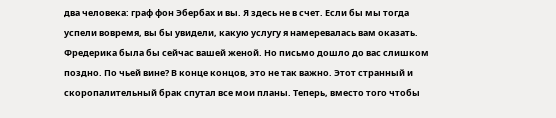два человека: граф фон Эбербах и вы. Я здесь не в счет. Если бы мы тогда успели вовремя, вы бы увидели, какую услугу я намеревалась вам оказать. Фредерика была бы сейчас вашей женой. Но письмо дошло до вас слишком поздно. По чьей вине? В конце концов, это не так важно. Этот странный и скоропалительный брак спутал все мои планы. Теперь, вместо того чтобы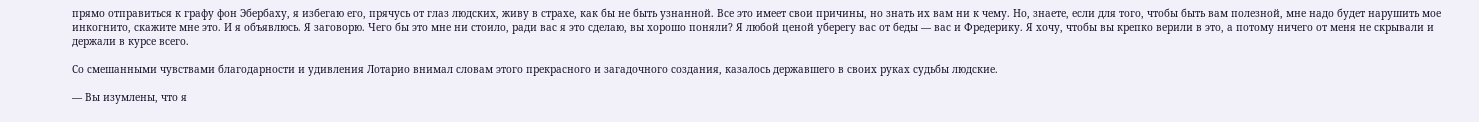прямо отправиться к графу фон Эбербаху, я избегаю его, прячусь от глаз людских, живу в страхе, как бы не быть узнанной. Все это имеет свои причины, но знать их вам ни к чему. Но, знаете, если для того, чтобы быть вам полезной, мне надо будет нарушить мое инкогнито, скажите мне это. И я объявлюсь. Я заговорю. Чего бы это мне ни стоило, ради вас я это сделаю, вы хорошо поняли? Я любой ценой уберегу вас от беды — вас и Фредерику. Я хочу, чтобы вы крепко верили в это, а потому ничего от меня не скрывали и держали в курсе всего.

Со смешанными чувствами благодарности и удивления Лотарио внимал словам этого прекрасного и загадочного создания, казалось державшего в своих руках судьбы людские.

— Вы изумлены, что я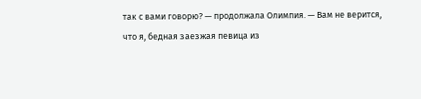так с вами говорю? — продолжала Олимпия. — Вам не верится, что я, бедная заезжая певица из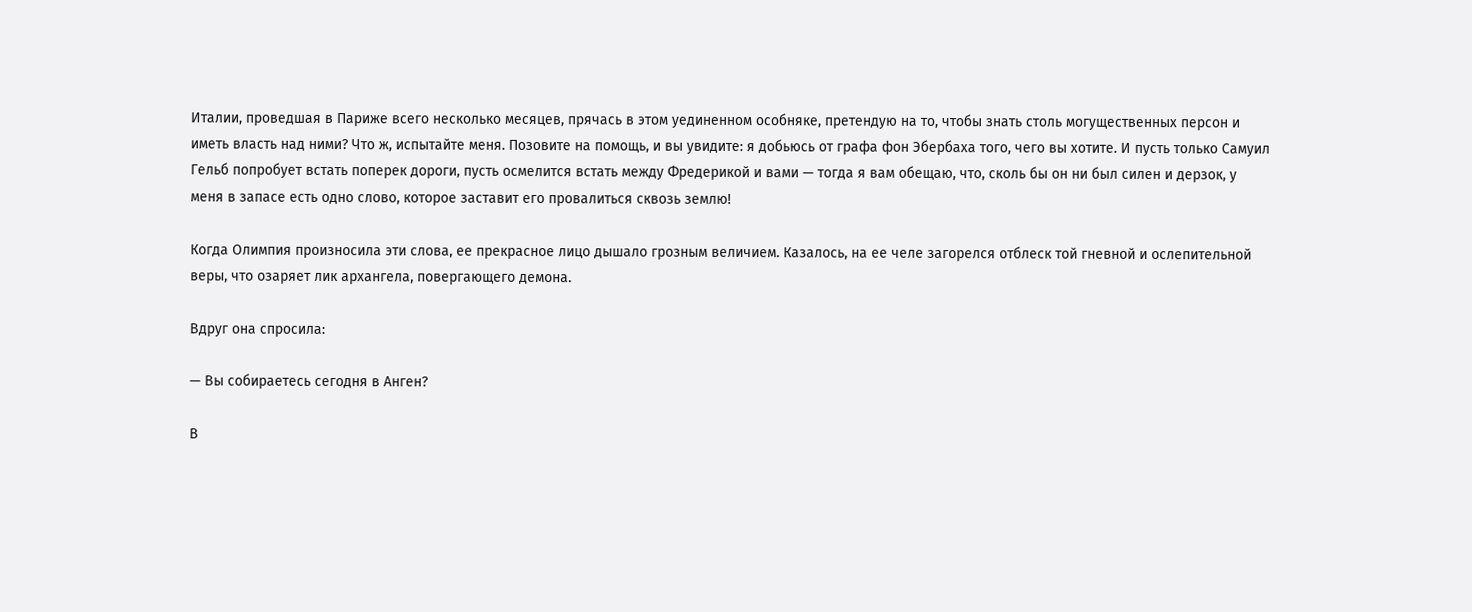Италии, проведшая в Париже всего несколько месяцев, прячась в этом уединенном особняке, претендую на то, чтобы знать столь могущественных персон и иметь власть над ними? Что ж, испытайте меня. Позовите на помощь, и вы увидите: я добьюсь от графа фон Эбербаха того, чего вы хотите. И пусть только Самуил Гельб попробует встать поперек дороги, пусть осмелится встать между Фредерикой и вами — тогда я вам обещаю, что, сколь бы он ни был силен и дерзок, у меня в запасе есть одно слово, которое заставит его провалиться сквозь землю!

Когда Олимпия произносила эти слова, ее прекрасное лицо дышало грозным величием. Казалось, на ее челе загорелся отблеск той гневной и ослепительной веры, что озаряет лик архангела, повергающего демона.

Вдруг она спросила:

— Вы собираетесь сегодня в Анген?

В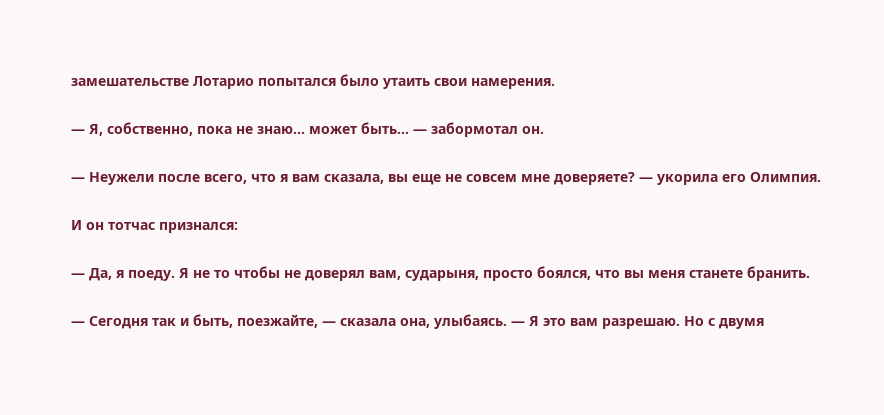замешательстве Лотарио попытался было утаить свои намерения.

— Я, собственно, пока не знаю… может быть… — забормотал он.

— Неужели после всего, что я вам сказала, вы еще не совсем мне доверяете? — укорила его Олимпия.

И он тотчас признался:

— Да, я поеду. Я не то чтобы не доверял вам, сударыня, просто боялся, что вы меня станете бранить.

— Сегодня так и быть, поезжайте, — сказала она, улыбаясь. — Я это вам разрешаю. Но с двумя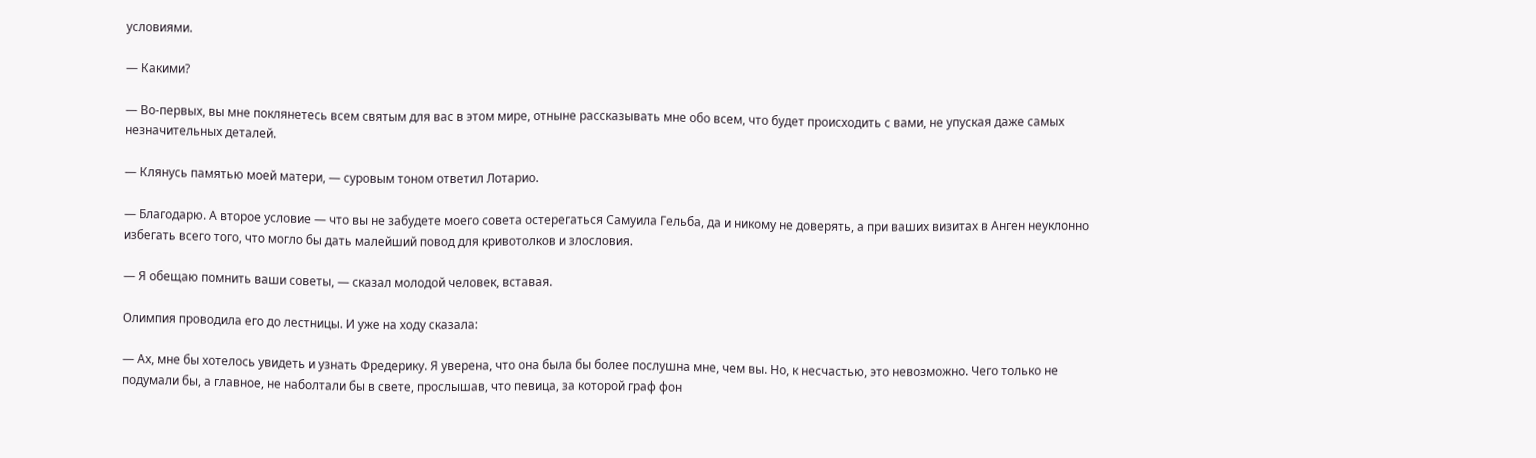условиями.

— Какими?

— Во-первых, вы мне поклянетесь всем святым для вас в этом мире, отныне рассказывать мне обо всем, что будет происходить с вами, не упуская даже самых незначительных деталей.

— Клянусь памятью моей матери, — суровым тоном ответил Лотарио.

— Благодарю. А второе условие — что вы не забудете моего совета остерегаться Самуила Гельба, да и никому не доверять, а при ваших визитах в Анген неуклонно избегать всего того, что могло бы дать малейший повод для кривотолков и злословия.

— Я обещаю помнить ваши советы, — сказал молодой человек, вставая.

Олимпия проводила его до лестницы. И уже на ходу сказала:

— Ах, мне бы хотелось увидеть и узнать Фредерику. Я уверена, что она была бы более послушна мне, чем вы. Но, к несчастью, это невозможно. Чего только не подумали бы, а главное, не наболтали бы в свете, прослышав, что певица, за которой граф фон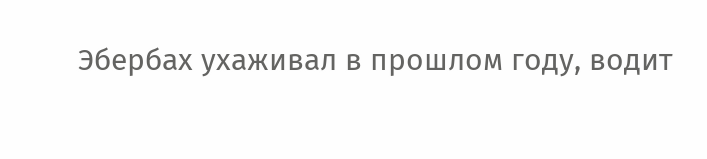Эбербах ухаживал в прошлом году, водит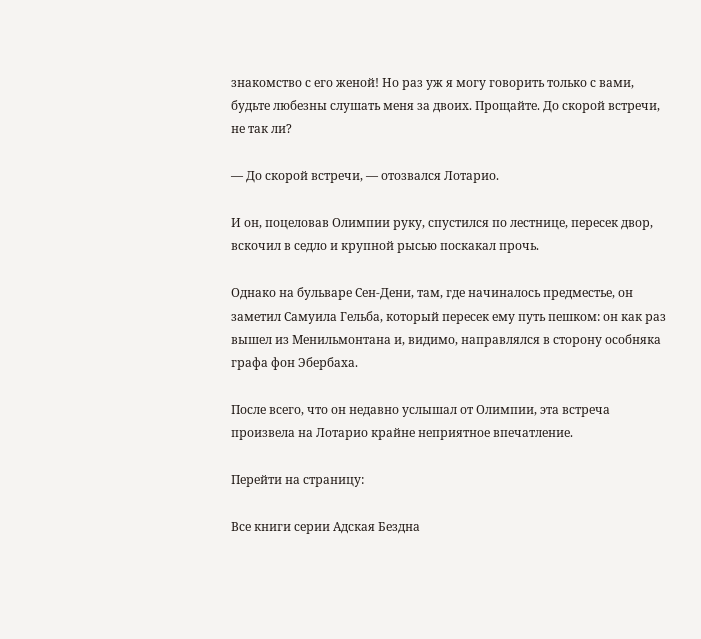знакомство с его женой! Но раз уж я могу говорить только с вами, будьте любезны слушать меня за двоих. Прощайте. До скорой встречи, не так ли?

— До скорой встречи, — отозвался Лотарио.

И он, поцеловав Олимпии руку, спустился по лестнице, пересек двор, вскочил в седло и крупной рысью поскакал прочь.

Однако на бульваре Сен-Дени, там, где начиналось предместье, он заметил Самуила Гельба, который пересек ему путь пешком: он как раз вышел из Менильмонтана и, видимо, направлялся в сторону особняка графа фон Эбербаха.

После всего, что он недавно услышал от Олимпии, эта встреча произвела на Лотарио крайне неприятное впечатление.

Перейти на страницу:

Все книги серии Адская Бездна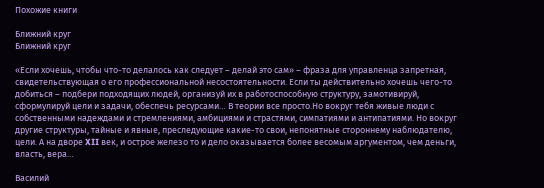Похожие книги

Ближний круг
Ближний круг

«Если хочешь, чтобы что-то делалось как следует – делай это сам» – фраза для управленца запретная, свидетельствующая о его профессиональной несостоятельности. Если ты действительно хочешь чего-то добиться – подбери подходящих людей, организуй их в работоспособную структуру, замотивируй, сформулируй цели и задачи, обеспечь ресурсами… В теории все просто.Но вокруг тебя живые люди с собственными надеждами и стремлениями, амбициями и страстями, симпатиями и антипатиями. Но вокруг другие структуры, тайные и явные, преследующие какие-то свои, непонятные стороннему наблюдателю, цели. А на дворе XII век, и острое железо то и дело оказывается более весомым аргументом, чем деньги, власть, вера…

Василий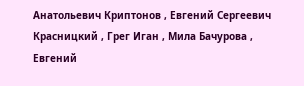Анатольевич Криптонов , Евгений Сергеевич Красницкий , Грег Иган , Мила Бачурова , Евгений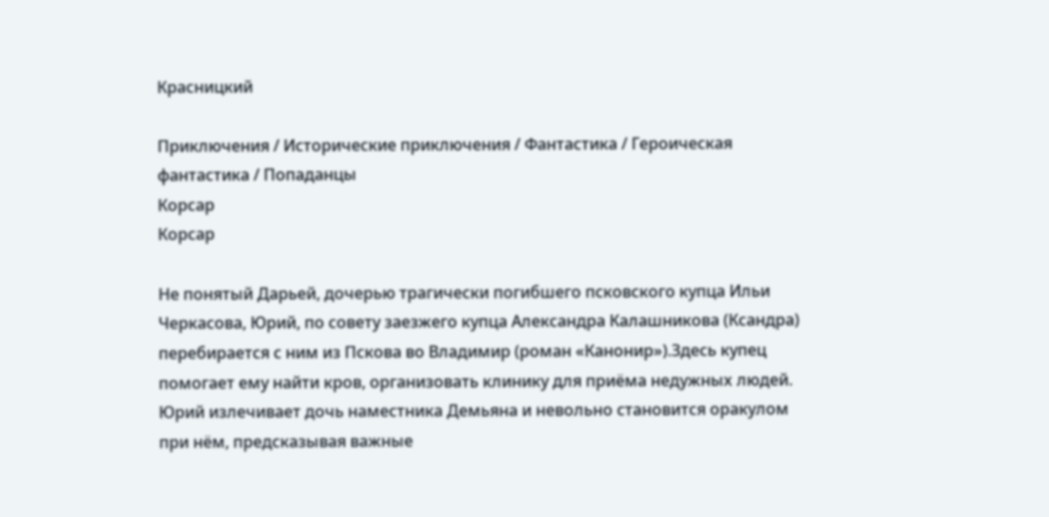Красницкий

Приключения / Исторические приключения / Фантастика / Героическая фантастика / Попаданцы
Корсар
Корсар

Не понятый Дарьей, дочерью трагически погибшего псковского купца Ильи Черкасова, Юрий, по совету заезжего купца Александра Калашникова (Ксандра) перебирается с ним из Пскова во Владимир (роман «Канонир»).Здесь купец помогает ему найти кров, организовать клинику для приёма недужных людей. Юрий излечивает дочь наместника Демьяна и невольно становится оракулом при нём, предсказывая важные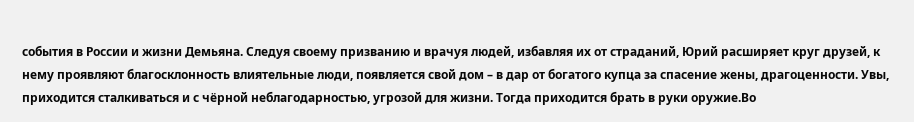события в России и жизни Демьяна. Следуя своему призванию и врачуя людей, избавляя их от страданий, Юрий расширяет круг друзей, к нему проявляют благосклонность влиятельные люди, появляется свой дом – в дар от богатого купца за спасение жены, драгоценности. Увы, приходится сталкиваться и с чёрной неблагодарностью, угрозой для жизни. Тогда приходится брать в руки оружие.Во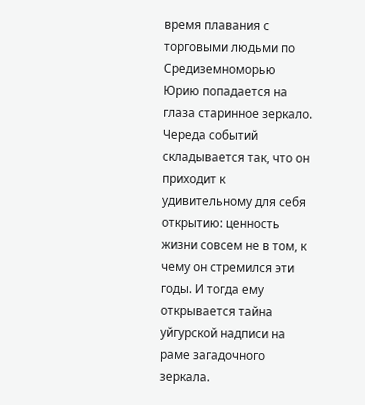время плавания с торговыми людьми по Средиземноморью Юрию попадается на глаза старинное зеркало. Череда событий складывается так, что он приходит к удивительному для себя открытию: ценность жизни совсем не в том, к чему он стремился эти годы. И тогда ему открывается тайна уйгурской надписи на раме загадочного зеркала.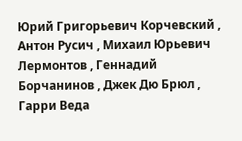Юрий Григорьевич Корчевский , Антон Русич , Михаил Юрьевич Лермонтов , Геннадий Борчанинов , Джек Дю Брюл , Гарри Веда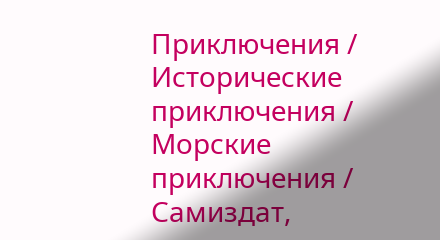Приключения / Исторические приключения / Морские приключения / Самиздат,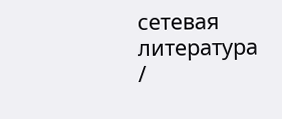сетевая литература /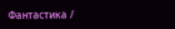Фантастика /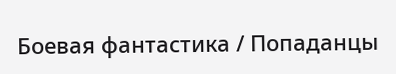Боевая фантастика / Попаданцы